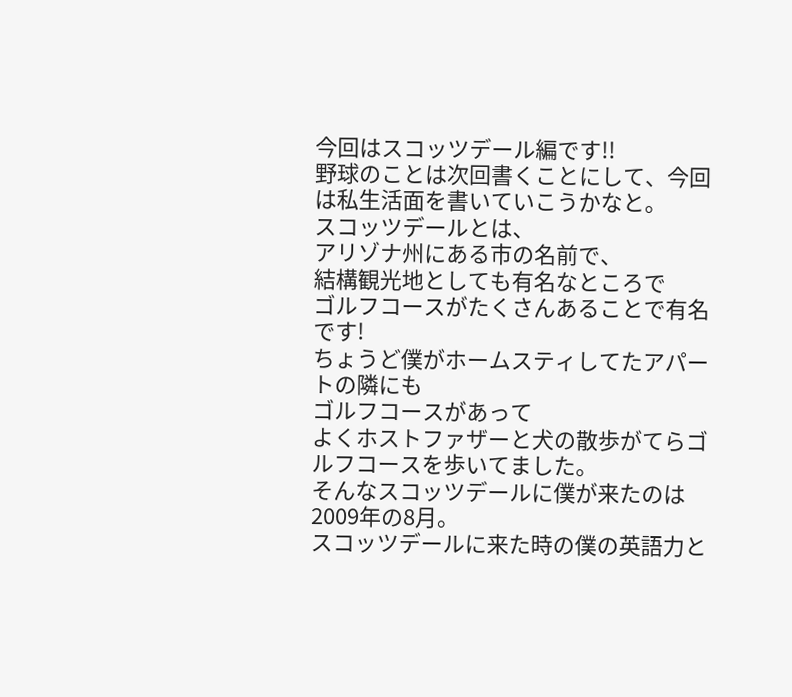今回はスコッツデール編です!!
野球のことは次回書くことにして、今回は私生活面を書いていこうかなと。
スコッツデールとは、
アリゾナ州にある市の名前で、
結構観光地としても有名なところで
ゴルフコースがたくさんあることで有名です!
ちょうど僕がホームスティしてたアパートの隣にも
ゴルフコースがあって
よくホストファザーと犬の散歩がてらゴルフコースを歩いてました。
そんなスコッツデールに僕が来たのは2009年の8月。
スコッツデールに来た時の僕の英語力と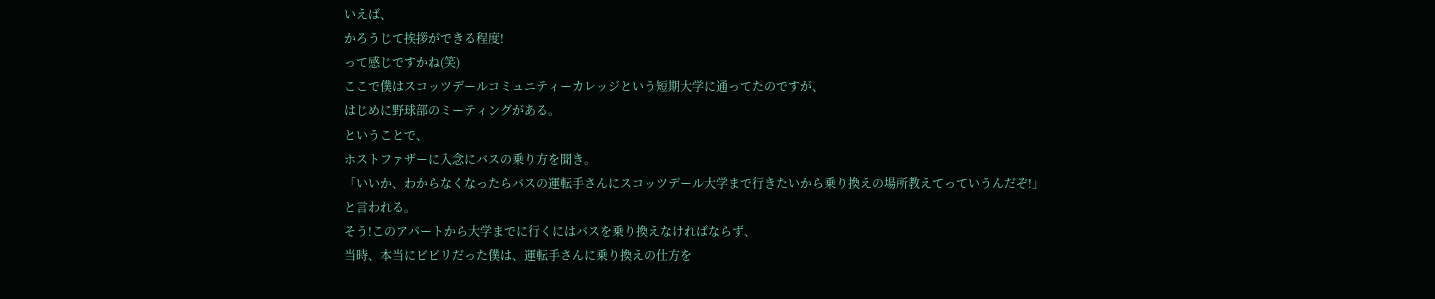いえば、
かろうじて挨拶ができる程度!
って感じですかね(笑)
ここで僕はスコッツデールコミュニティーカレッジという短期大学に通ってたのですが、
はじめに野球部のミーティングがある。
ということで、
ホストファザーに入念にバスの乗り方を聞き。
「いいか、わからなくなったらバスの運転手さんにスコッツデール大学まで行きたいから乗り換えの場所教えてっていうんだぞ!」
と言われる。
そう!このアパートから大学までに行くにはバスを乗り換えなければならず、
当時、本当にビビリだった僕は、運転手さんに乗り換えの仕方を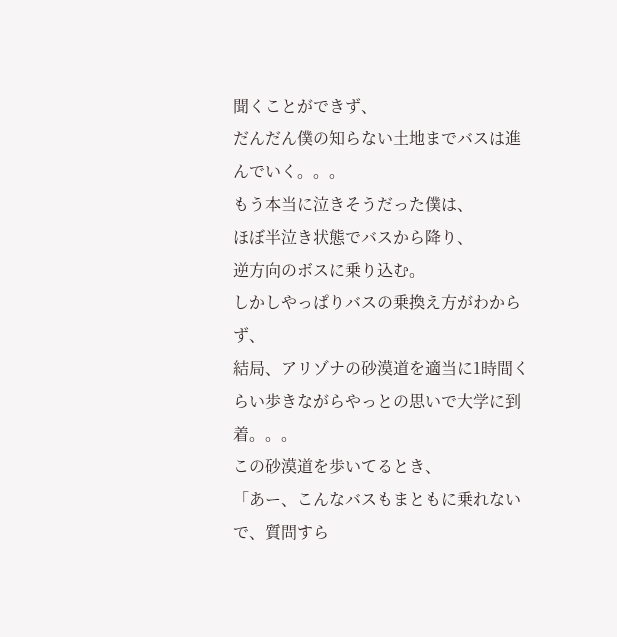聞くことができず、
だんだん僕の知らない土地までバスは進んでいく。。。
もう本当に泣きそうだった僕は、
ほぼ半泣き状態でバスから降り、
逆方向のボスに乗り込む。
しかしやっぱりバスの乗換え方がわからず、
結局、アリゾナの砂漠道を適当に1時間くらい歩きながらやっとの思いで大学に到着。。。
この砂漠道を歩いてるとき、
「あー、こんなバスもまともに乗れないで、質問すら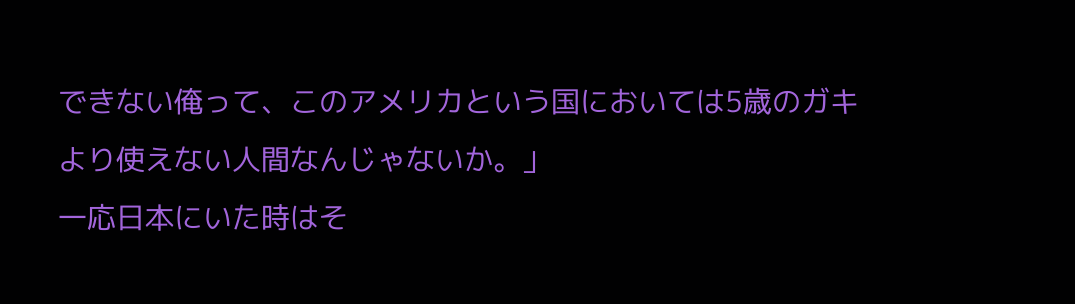できない俺って、このアメリカという国においては5歳のガキより使えない人間なんじゃないか。」
一応日本にいた時はそ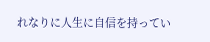れなりに人生に自信を持ってい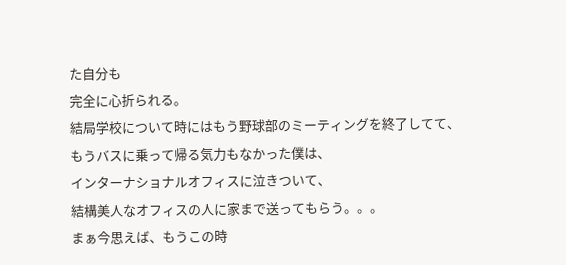た自分も
完全に心折られる。
結局学校について時にはもう野球部のミーティングを終了してて、
もうバスに乗って帰る気力もなかった僕は、
インターナショナルオフィスに泣きついて、
結構美人なオフィスの人に家まで送ってもらう。。。
まぁ今思えば、もうこの時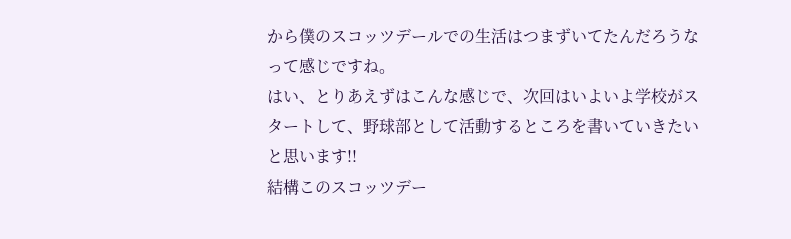から僕のスコッツデールでの生活はつまずいてたんだろうなって感じですね。
はい、とりあえずはこんな感じで、次回はいよいよ学校がスタートして、野球部として活動するところを書いていきたいと思います!!
結構このスコッツデー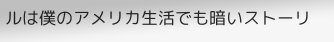ルは僕のアメリカ生活でも暗いストーリ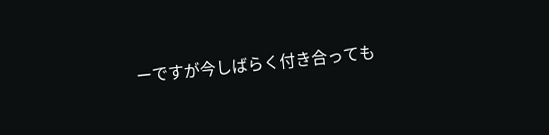ーですが今しばらく付き合っても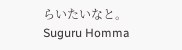らいたいなと。
Suguru Homma